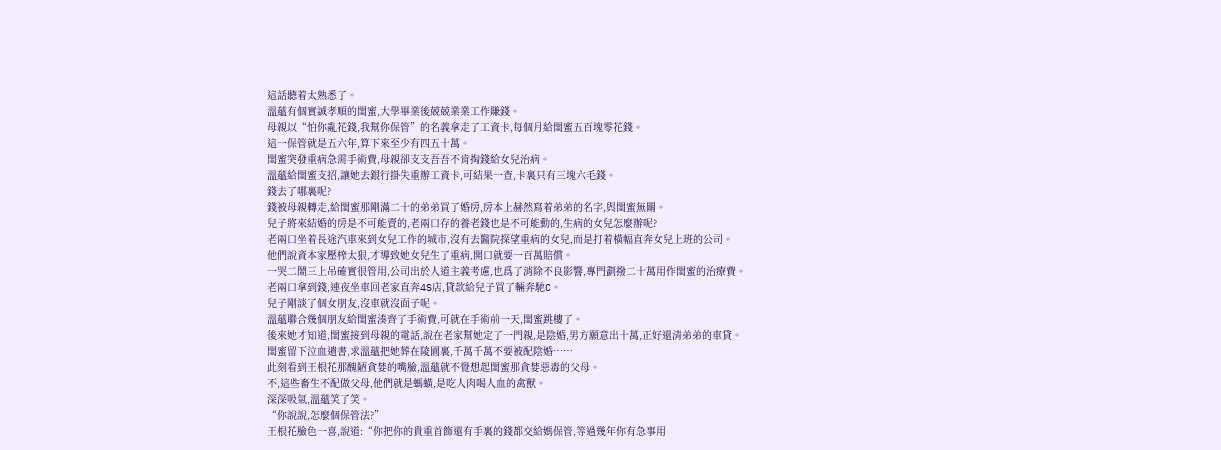這話聽着太熟悉了。
溫蘊有個實誠孝順的閨蜜,大學畢業後兢兢業業工作賺錢。
母親以“怕你亂花錢,我幫你保管”的名義拿走了工資卡,每個月給閨蜜五百塊零花錢。
這一保管就是五六年,算下來至少有四五十萬。
閨蜜突發重病急需手術費,母親卻支支吾吾不肯掏錢給女兒治病。
溫蘊給閨蜜支招,讓她去銀行掛失重辦工資卡,可結果一查,卡裏只有三塊六毛錢。
錢去了哪裏呢?
錢被母親轉走,給閨蜜那剛滿二十的弟弟買了婚房,房本上赫然寫着弟弟的名字,與閨蜜無關。
兒子將來結婚的房是不可能賣的,老兩口存的養老錢也是不可能動的,生病的女兒怎麼辦呢?
老兩口坐着長途汽車來到女兒工作的城市,沒有去醫院探望重病的女兒,而是打着橫幅直奔女兒上班的公司。
他們說資本家壓榨太狠,才導致她女兒生了重病,開口就要一百萬賠償。
一哭二鬧三上吊確實很管用,公司出於人道主義考慮,也爲了消除不良影響,專門劃撥二十萬用作閨蜜的治療費。
老兩口拿到錢,連夜坐車回老家直奔4S店,貸款給兒子買了輛奔馳C。
兒子剛談了個女朋友,沒車就沒面子呢。
溫蘊聯合幾個朋友給閨蜜湊齊了手術費,可就在手術前一天,閨蜜跳樓了。
後來她才知道,閨蜜接到母親的電話,說在老家幫她定了一門親,是陰婚,男方願意出十萬,正好還清弟弟的車貸。
閨蜜留下泣血遺書,求溫蘊把她葬在陵園裏,千萬千萬不要被配陰婚……
此刻看到王根花那醜陋貪婪的嘴臉,溫蘊就不覺想起閨蜜那貪婪惡毒的父母。
不,這些畜生不配做父母,他們就是螞蟥,是吃人肉喝人血的禽獸。
深深吸氣,溫蘊笑了笑。
“你說說,怎麼個保管法?”
王根花臉色一喜,說道:“你把你的貴重首飾還有手裏的錢都交給媽保管,等過幾年你有急事用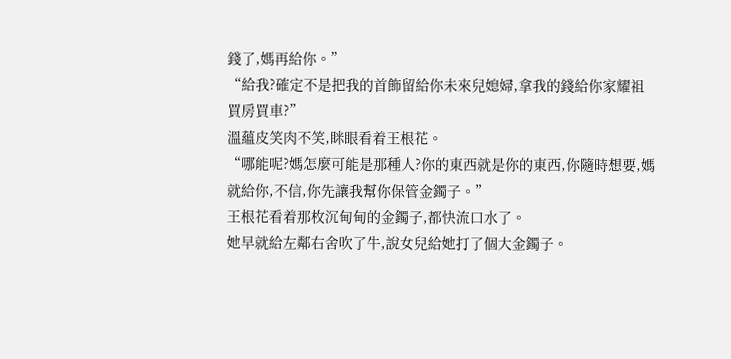錢了,媽再給你。”
“給我?確定不是把我的首飾留給你未來兒媳婦,拿我的錢給你家耀祖買房買車?”
溫蘊皮笑肉不笑,眯眼看着王根花。
“哪能呢?媽怎麼可能是那種人?你的東西就是你的東西,你隨時想要,媽就給你,不信,你先讓我幫你保管金鐲子。”
王根花看着那枚沉甸甸的金鐲子,都快流口水了。
她早就給左鄰右舍吹了牛,說女兒給她打了個大金鐲子。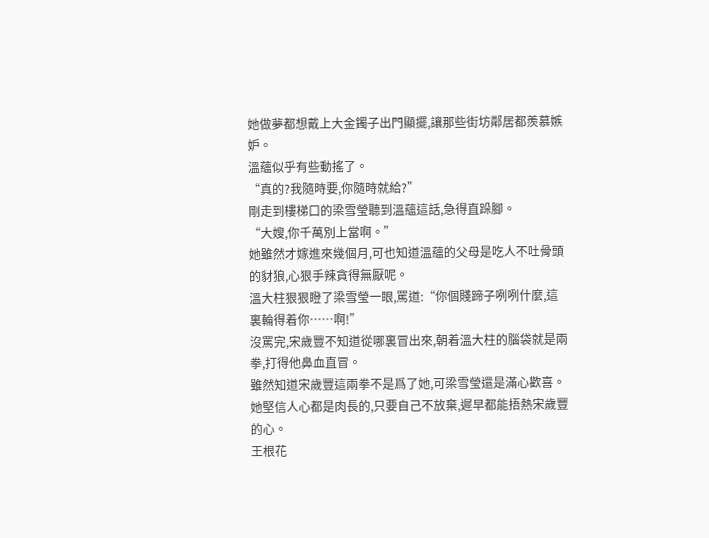她做夢都想戴上大金鐲子出門顯擺,讓那些街坊鄰居都羨慕嫉妒。
溫蘊似乎有些動搖了。
“真的?我隨時要,你隨時就給?”
剛走到樓梯口的梁雪瑩聽到溫蘊這話,急得直跺腳。
“大嫂,你千萬別上當啊。”
她雖然才嫁進來幾個月,可也知道溫蘊的父母是吃人不吐骨頭的豺狼,心狠手辣貪得無厭呢。
溫大柱狠狠瞪了梁雪瑩一眼,罵道:“你個賤蹄子咧咧什麼,這裏輪得着你……啊!”
沒罵完,宋歲豐不知道從哪裏冒出來,朝着溫大柱的腦袋就是兩拳,打得他鼻血直冒。
雖然知道宋歲豐這兩拳不是爲了她,可梁雪瑩還是滿心歡喜。
她堅信人心都是肉長的,只要自己不放棄,遲早都能捂熱宋歲豐的心。
王根花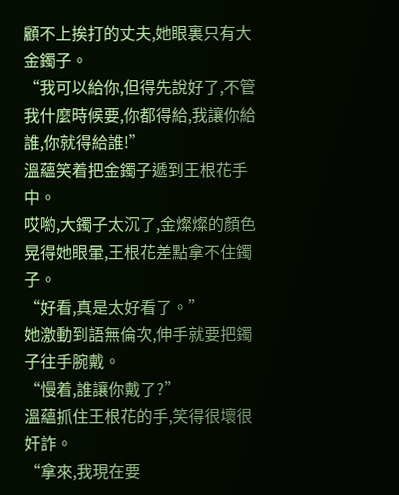顧不上挨打的丈夫,她眼裏只有大金鐲子。
“我可以給你,但得先說好了,不管我什麼時候要,你都得給,我讓你給誰,你就得給誰!”
溫蘊笑着把金鐲子遞到王根花手中。
哎喲,大鐲子太沉了,金燦燦的顏色晃得她眼暈,王根花差點拿不住鐲子。
“好看,真是太好看了。”
她激動到語無倫次,伸手就要把鐲子往手腕戴。
“慢着,誰讓你戴了?”
溫蘊抓住王根花的手,笑得很壞很奸詐。
“拿來,我現在要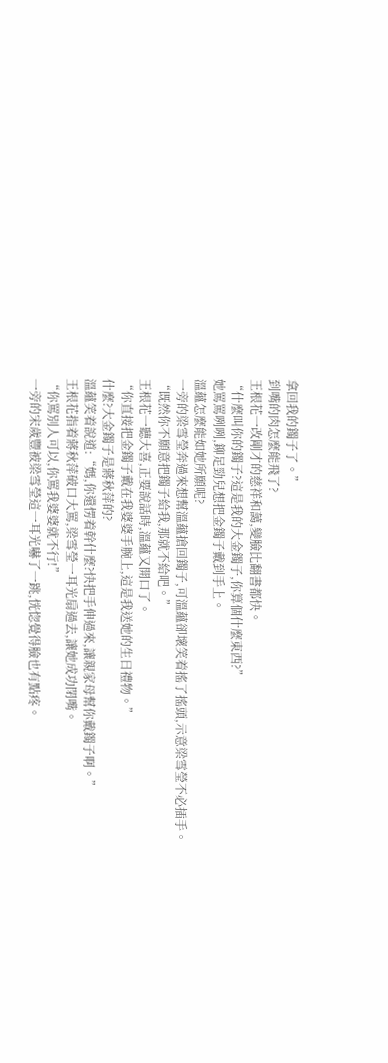拿回我的鐲子了。”
到嘴的肉怎麼能飛了?
王根花一改剛才的慈祥和藹,變臉比翻書都快。
“什麼叫你的鐲子?這是我的大金鐲子,你算個什麼東西?”
她罵罵咧咧,鉚足勁兒想把金鐲子戴到手上。
溫蘊怎麼能如她所願呢?
一旁的梁雪瑩奔過來想幫溫蘊搶回鐲子,可溫蘊卻壞笑着搖了搖頭,示意梁雪瑩不必插手。
“既然你不願意把鐲子給我,那就不給吧。”
王根花一聽大喜,正要說話時,溫蘊又開口了。
“你直接把金鐲子戴在我婆婆手腕上,這是我送她的生日禮物。”
什麼?大金鐲子是蔣秋萍的?
溫蘊笑着說道:“媽,你還愣着幹什麼?快把手伸過來,讓親家母幫你戴鐲子啊。”
王根花指着蔣秋萍破口大罵,梁雪瑩一耳光扇過去,讓她成功閉嘴。
“你罵別人可以,你罵我婆婆就不行!”
一旁的宋歲豐被梁雪瑩這一耳光嚇了一跳,恍惚覺得臉也有點疼。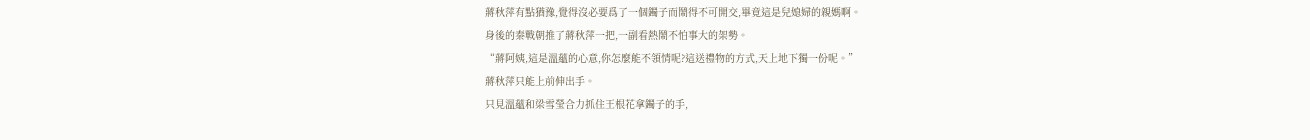蔣秋萍有點猶豫,覺得沒必要爲了一個鐲子而鬧得不可開交,畢竟這是兒媳婦的親媽啊。
身後的秦戰朝推了蔣秋萍一把,一副看熱鬧不怕事大的架勢。
“蔣阿姨,這是溫蘊的心意,你怎麼能不領情呢?這送禮物的方式,天上地下獨一份呢。”
蔣秋萍只能上前伸出手。
只見溫蘊和梁雪瑩合力抓住王根花拿鐲子的手,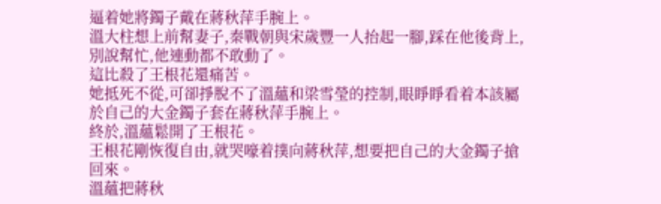逼着她將鐲子戴在蔣秋萍手腕上。
溫大柱想上前幫妻子,秦戰朝與宋歲豐一人抬起一腳,踩在他後背上,別說幫忙,他連動都不敢動了。
這比殺了王根花還痛苦。
她抵死不從,可卻掙脫不了溫蘊和梁雪瑩的控制,眼睜睜看着本該屬於自己的大金鐲子套在蔣秋萍手腕上。
終於,溫蘊鬆開了王根花。
王根花剛恢復自由,就哭嚎着撲向蔣秋萍,想要把自己的大金鐲子搶回來。
溫蘊把蔣秋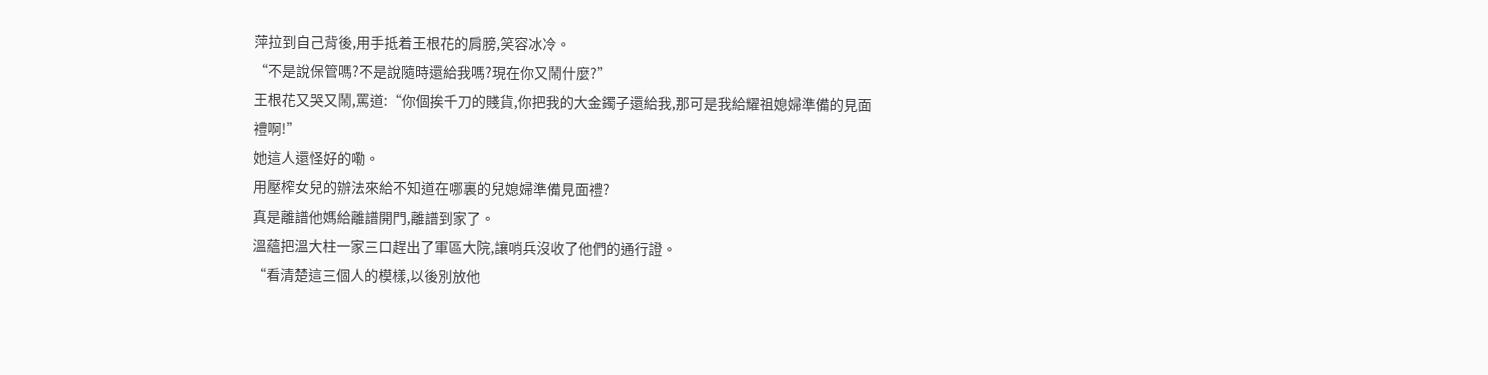萍拉到自己背後,用手抵着王根花的肩膀,笑容冰冷。
“不是說保管嗎?不是說隨時還給我嗎?現在你又鬧什麼?”
王根花又哭又鬧,罵道:“你個挨千刀的賤貨,你把我的大金鐲子還給我,那可是我給耀祖媳婦準備的見面禮啊!”
她這人還怪好的嘞。
用壓榨女兒的辦法來給不知道在哪裏的兒媳婦準備見面禮?
真是離譜他媽給離譜開門,離譜到家了。
溫蘊把溫大柱一家三口趕出了軍區大院,讓哨兵沒收了他們的通行證。
“看清楚這三個人的模樣,以後別放他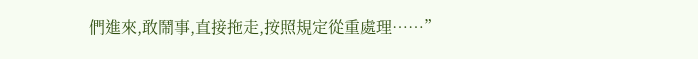們進來,敢鬧事,直接拖走,按照規定從重處理……”